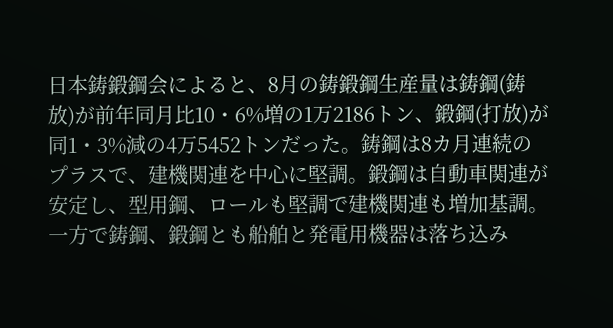日本鋳鍛鋼会によると、8月の鋳鍛鋼生産量は鋳鋼(鋳放)が前年同月比10・6%増の1万2186トン、鍛鋼(打放)が同1・3%減の4万5452トンだった。鋳鋼は8カ月連続のプラスで、建機関連を中心に堅調。鍛鋼は自動車関連が安定し、型用鋼、ロールも堅調で建機関連も増加基調。一方で鋳鋼、鍛鋼とも船舶と発電用機器は落ち込み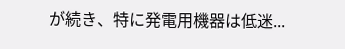が続き、特に発電用機器は低迷...